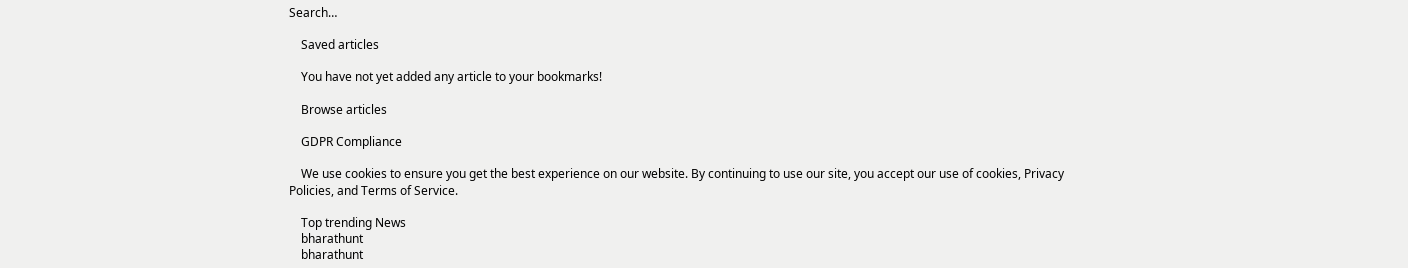Search…

    Saved articles

    You have not yet added any article to your bookmarks!

    Browse articles

    GDPR Compliance

    We use cookies to ensure you get the best experience on our website. By continuing to use our site, you accept our use of cookies, Privacy Policies, and Terms of Service.

    Top trending News
    bharathunt
    bharathunt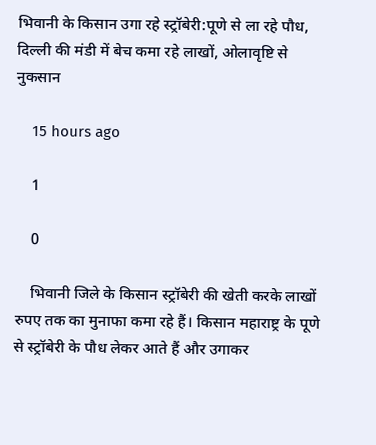भिवानी के किसान उगा रहे स्ट्रॉबेरी:पूणे से ला रहे पौध, दिल्ली की मंडी में बेच कमा रहे लाखों, ओलावृष्टि से नुकसान

    15 hours ago

    1

    0

    भिवानी जिले के किसान स्ट्रॉबेरी की खेती करके लाखों रुपए तक का मुनाफा कमा रहे हैं। किसान महाराष्ट्र के पूणे से स्ट्रॉबेरी के पौध लेकर आते हैं और उगाकर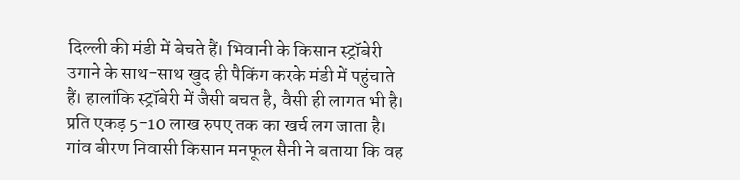दिल्ली की मंडी में बेचते हैं। भिवानी के किसान स्ट्रॉबेरी उगाने के साथ-साथ खुद ही पैकिंग करके मंडी में पहुंचाते हैं। हालांकि स्ट्रॉबेरी में जैसी बचत है, वैसी ही लागत भी है। प्रति एकड़ 5-10 लाख रुपए तक का खर्च लग जाता है। गांव बीरण निवासी किसान मनफूल सैनी ने बताया कि वह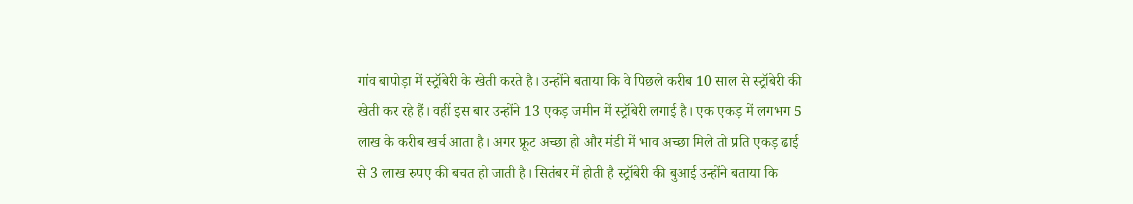गांव बापोड़ा में स्ट्रॉबेरी के खेती करते है। उन्होंने बताया कि वे पिछले करीब 10 साल से स्ट्रॉबेरी की खेती कर रहे हैं। वहीं इस बार उन्होंने 13 एकड़ जमीन में स्ट्रॉबेरी लगाई है। एक एकड़ में लगभग 5 लाख के करीब खर्च आता है। अगर फ्रूट अच्छा हो और मंडी में भाव अच्छा मिले तो प्रति एकड़ ढाई से 3 लाख रुपए की बचत हो जाती है। सितंबर में होती है स्ट्रॉबेरी की बुआई उन्होंने बताया कि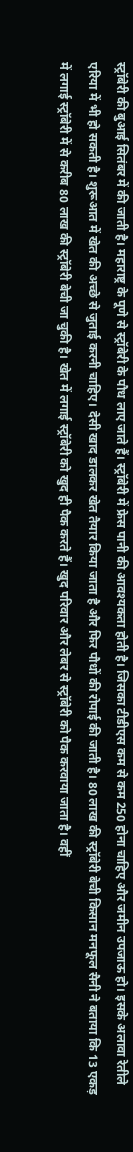स्ट्रॉबेरी की बुआई सितंबर में की जाती है। महाराष्ट्र के पूणे से स्ट्रॉबेरी के पौध लाए जाते हैं। स्ट्रॉबेरी में फ्रेस पानी की आवश्यकता होती है। जिसका टीडीएस कम से कम 250 होना चाहिए और जमीन उपजाऊ हो। इसके अलावा रेतीले एरिया में भी हो सकती है। शुरूआत में खेत की अच्छे से जुताई करनी चाहिए। देसी खाद डालकर खेत तैयार किया जाता है और फिर पौधों की रोपाई की जाती है। 80 लाख की स्ट्रॉबेरी बेची किसान मनफूल सैनी ने बताया कि 13 एकड़ में लगाई स्ट्रॉबेरी में से करीब 80 लाख की स्ट्रॉबेरी बेची जा चुकी है। खेत में लगाई स्ट्रॉबेरी को खुद ही पैक करते हैं। खुद परिवार और लेबर से स्ट्रॉबेरी को पैक करवाया जाता है। वहीं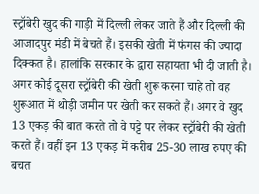स्ट्रॉबेरी खुद की गाड़ी में दिल्ली लेकर जाते हैं और दिल्ली की आजादपुर मंडी में बेचते हैं। इसकी खेती में फंगस की ज्यादा दिक्कत है। हालांकि सरकार के द्वारा सहायता भी दी जाती है। अगर कोई दूसरा स्ट्रॉबेरी की खेती शुरू करना चाहे तो वह शुरूआत में थोड़ी जमीन पर खेती कर सकते हैं। अगर वे खुद 13 एकड़ की बात करते तो वे पट्टे पर लेकर स्ट्रॉबेरी की खेती करते हैं। वहीं इन 13 एकड़ में करीब 25-30 लाख रुपए की बचत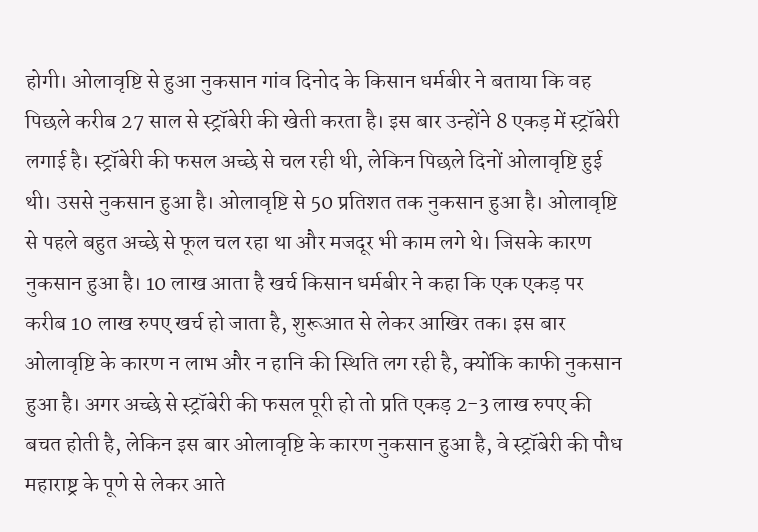होगी। ओलावृष्टि से हुआ नुकसान गांव दिनोद के किसान धर्मबीर ने बताया कि वह पिछले करीब 27 साल से स्ट्रॉबेरी की खेती करता है। इस बार उन्होंने 8 एकड़ में स्ट्रॉबेरी लगाई है। स्ट्रॉबेरी की फसल अच्छे से चल रही थी, लेकिन पिछले दिनों ओलावृष्टि हुई थी। उससे नुकसान हुआ है। ओलावृष्टि से 50 प्रतिशत तक नुकसान हुआ है। ओलावृष्टि से पहले बहुत अच्छे से फूल चल रहा था और मजदूर भी काम लगे थे। जिसके कारण नुकसान हुआ है। 10 लाख आता है खर्च किसान धर्मबीर ने कहा कि एक एकड़ पर करीब 10 लाख रुपए खर्च हो जाता है, शुरूआत से लेकर आखिर तक। इस बार ओलावृष्टि के कारण न लाभ और न हानि की स्थिति लग रही है, क्योंकि काफी नुकसान हुआ है। अगर अच्छे से स्ट्रॉबेरी की फसल पूरी हो तो प्रति एकड़ 2-3 लाख रुपए की बचत होती है, लेकिन इस बार ओलावृष्टि के कारण नुकसान हुआ है, वे स्ट्रॉबेरी की पौध महाराष्ट्र के पूणे से लेकर आते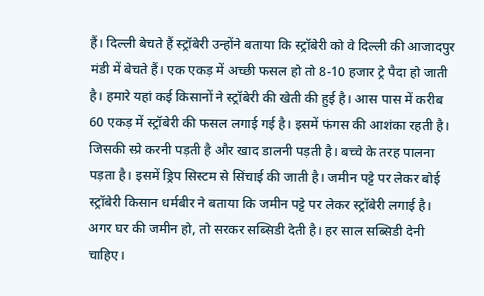हैं। दिल्ली बेचते हैं स्ट्रॉबेरी उन्होंने बताया कि स्ट्रॉबेरी को वे दिल्ली की आजादपुर मंडी में बेचते हैं। एक एकड़ में अच्छी फसल हो तो 8-10 हजार ट्रे पैदा हो जाती है। हमारे यहां कई किसानों ने स्ट्रॉबेरी की खेती की हुई है। आस पास में करीब 60 एकड़ में स्ट्रॉबेरी की फसल लगाई गई है। इसमें फंगस की आशंका रहती है। जिसकी स्प्रे करनी पड़ती है और खाद डालनी पड़ती है। बच्चे के तरह पालना पड़ता है। इसमें ड्रिप सिस्टम से सिंचाई की जाती है। जमीन पट्टे पर लेकर बोई स्ट्रॉबेरी किसान धर्मबीर ने बताया कि जमीन पट्टे पर लेकर स्ट्रॉबेरी लगाई है। अगर घर की जमीन हो, तो सरकर सब्सिडी देती है। हर साल सब्सिडी देनी चाहिए।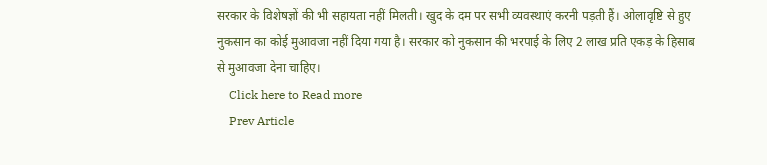सरकार के विशेषज्ञों की भी सहायता नहीं मिलती। खुद के दम पर सभी व्यवस्थाएं करनी पड़ती हैं। ओलावृष्टि से हुए नुकसान का कोई मुआवजा नहीं दिया गया है। सरकार को नुकसान की भरपाई के लिए 2 लाख प्रति एकड़ के हिसाब से मुआवजा देना चाहिए।
    Click here to Read more
    Prev Article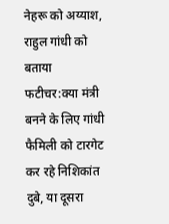नेहरू को अय्याश, राहुल गांधी को बताया फटीचर:क्या मंत्री बनने के लिए गांधी फैमिली को टारगेट कर रहे निशिकांत दुबे, या दूसरा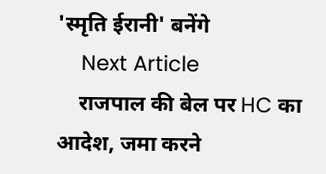'स्मृति ईरानी' बनेंगे
    Next Article
    राजपाल की बेल पर HC का आदेश, जमा करने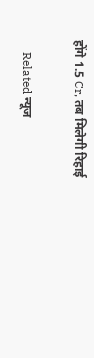होंगे 1.5 Cr, तब मिलेगी रिहाई

    Related न्यूज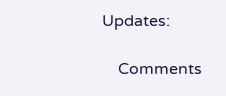Updates:

    Comments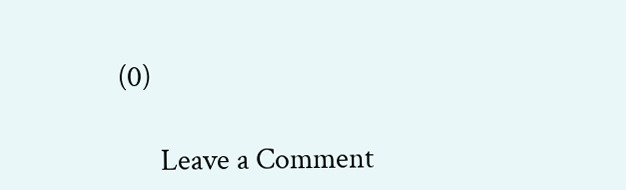(0)

      Leave a Comment